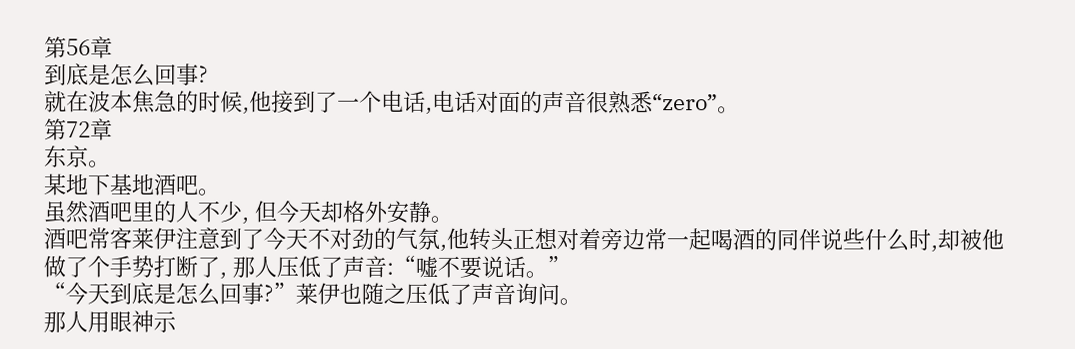第56章
到底是怎么回事?
就在波本焦急的时候,他接到了一个电话,电话对面的声音很熟悉“zero”。
第72章
东京。
某地下基地酒吧。
虽然酒吧里的人不少, 但今天却格外安静。
酒吧常客莱伊注意到了今天不对劲的气氛,他转头正想对着旁边常一起喝酒的同伴说些什么时,却被他做了个手势打断了, 那人压低了声音:“嘘不要说话。”
“今天到底是怎么回事?”莱伊也随之压低了声音询问。
那人用眼神示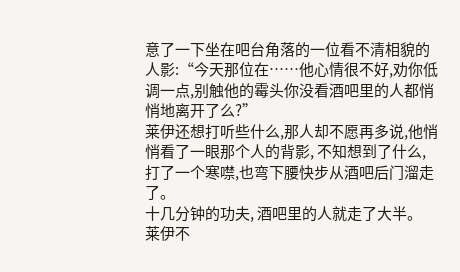意了一下坐在吧台角落的一位看不清相貌的人影:“今天那位在……他心情很不好,劝你低调一点,别触他的霉头你没看酒吧里的人都悄悄地离开了么?”
莱伊还想打听些什么,那人却不愿再多说,他悄悄看了一眼那个人的背影, 不知想到了什么, 打了一个寒噤,也弯下腰快步从酒吧后门溜走了。
十几分钟的功夫, 酒吧里的人就走了大半。
莱伊不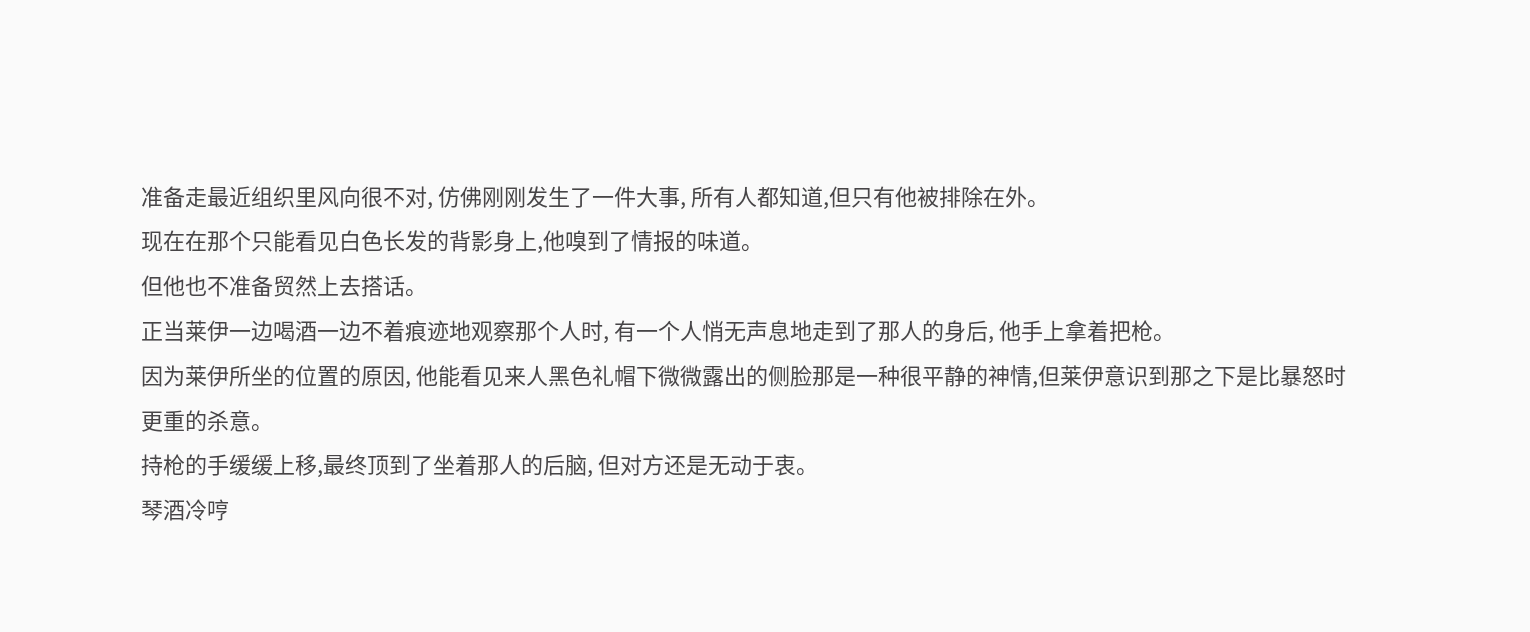准备走最近组织里风向很不对, 仿佛刚刚发生了一件大事, 所有人都知道,但只有他被排除在外。
现在在那个只能看见白色长发的背影身上,他嗅到了情报的味道。
但他也不准备贸然上去搭话。
正当莱伊一边喝酒一边不着痕迹地观察那个人时, 有一个人悄无声息地走到了那人的身后, 他手上拿着把枪。
因为莱伊所坐的位置的原因, 他能看见来人黑色礼帽下微微露出的侧脸那是一种很平静的神情,但莱伊意识到那之下是比暴怒时更重的杀意。
持枪的手缓缓上移,最终顶到了坐着那人的后脑, 但对方还是无动于衷。
琴酒冷哼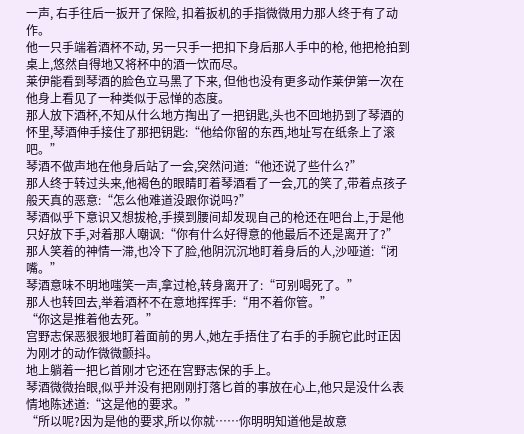一声, 右手往后一扳开了保险, 扣着扳机的手指微微用力那人终于有了动作。
他一只手端着酒杯不动, 另一只手一把扣下身后那人手中的枪, 他把枪拍到桌上,悠然自得地又将杯中的酒一饮而尽。
莱伊能看到琴酒的脸色立马黑了下来, 但他也没有更多动作莱伊第一次在他身上看见了一种类似于忌惮的态度。
那人放下酒杯,不知从什么地方掏出了一把钥匙,头也不回地扔到了琴酒的怀里,琴酒伸手接住了那把钥匙:“他给你留的东西,地址写在纸条上了滚吧。”
琴酒不做声地在他身后站了一会,突然问道:“他还说了些什么?”
那人终于转过头来,他褐色的眼睛盯着琴酒看了一会,兀的笑了,带着点孩子般天真的恶意:“怎么他难道没跟你说吗?”
琴酒似乎下意识又想拔枪,手摸到腰间却发现自己的枪还在吧台上,于是他只好放下手,对着那人嘲讽:“你有什么好得意的他最后不还是离开了?”
那人笑着的神情一滞,也冷下了脸,他阴沉沉地盯着身后的人,沙哑道:“闭嘴。”
琴酒意味不明地嗤笑一声,拿过枪,转身离开了:“可别喝死了。”
那人也转回去,举着酒杯不在意地挥挥手:“用不着你管。”
“你这是推着他去死。”
宫野志保恶狠狠地盯着面前的男人,她左手捂住了右手的手腕它此时正因为刚才的动作微微颤抖。
地上躺着一把匕首刚才它还在宫野志保的手上。
琴酒微微抬眼,似乎并没有把刚刚打落匕首的事放在心上,他只是没什么表情地陈述道:“这是他的要求。”
“所以呢?因为是他的要求,所以你就……你明明知道他是故意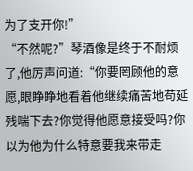为了支开你!”
“不然呢?”琴酒像是终于不耐烦了,他厉声问道:“你要罔顾他的意愿,眼睁睁地看着他继续痛苦地苟延残喘下去?你觉得他愿意接受吗?你以为他为什么特意要我来带走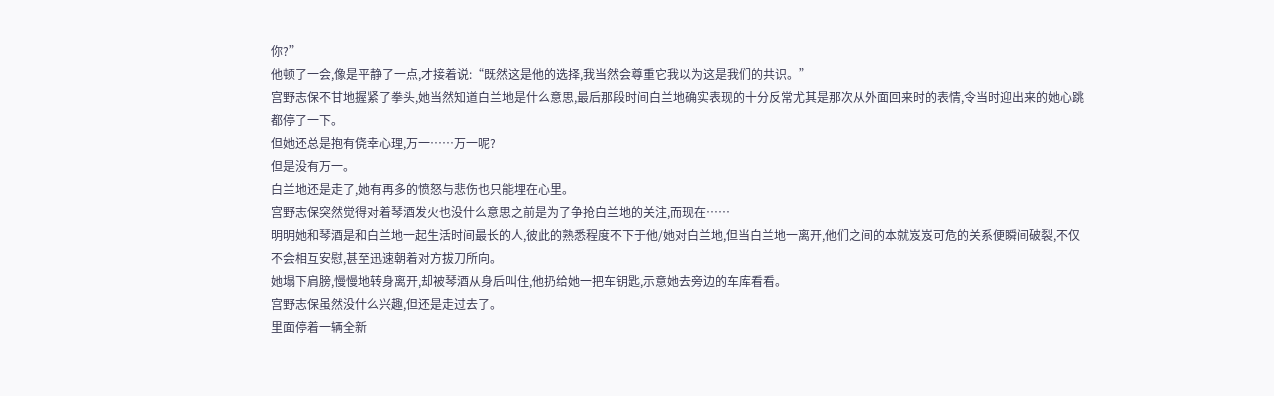你?”
他顿了一会,像是平静了一点,才接着说:“既然这是他的选择,我当然会尊重它我以为这是我们的共识。”
宫野志保不甘地握紧了拳头,她当然知道白兰地是什么意思,最后那段时间白兰地确实表现的十分反常尤其是那次从外面回来时的表情,令当时迎出来的她心跳都停了一下。
但她还总是抱有侥幸心理,万一……万一呢?
但是没有万一。
白兰地还是走了,她有再多的愤怒与悲伤也只能埋在心里。
宫野志保突然觉得对着琴酒发火也没什么意思之前是为了争抢白兰地的关注,而现在……
明明她和琴酒是和白兰地一起生活时间最长的人,彼此的熟悉程度不下于他/她对白兰地,但当白兰地一离开,他们之间的本就岌岌可危的关系便瞬间破裂,不仅不会相互安慰,甚至迅速朝着对方拔刀所向。
她塌下肩膀,慢慢地转身离开,却被琴酒从身后叫住,他扔给她一把车钥匙,示意她去旁边的车库看看。
宫野志保虽然没什么兴趣,但还是走过去了。
里面停着一辆全新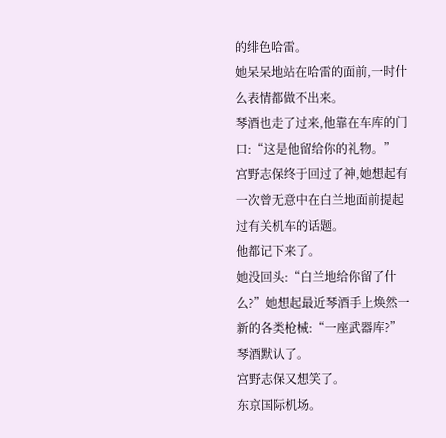的绯色哈雷。
她呆呆地站在哈雷的面前,一时什么表情都做不出来。
琴酒也走了过来,他靠在车库的门口:“这是他留给你的礼物。”
宫野志保终于回过了神,她想起有一次曾无意中在白兰地面前提起过有关机车的话题。
他都记下来了。
她没回头:“白兰地给你留了什么?”她想起最近琴酒手上焕然一新的各类枪械:“一座武器库?”
琴酒默认了。
宫野志保又想笑了。
东京国际机场。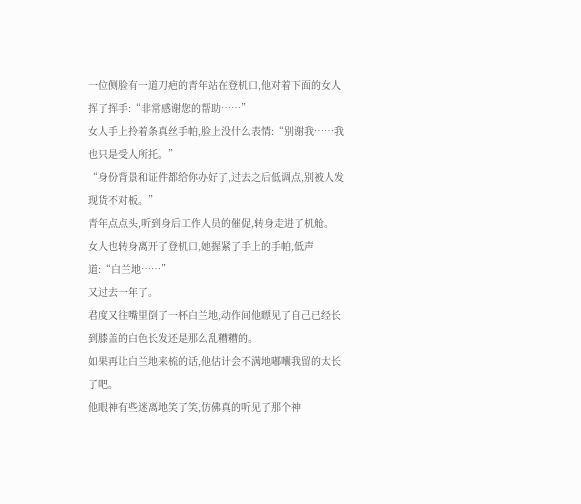一位侧脸有一道刀疤的青年站在登机口,他对着下面的女人挥了挥手:“非常感谢您的帮助……”
女人手上拎着条真丝手帕,脸上没什么表情:“别谢我……我也只是受人所托。”
“身份背景和证件都给你办好了,过去之后低调点,别被人发现货不对板。”
青年点点头,听到身后工作人员的催促,转身走进了机舱。
女人也转身离开了登机口,她握紧了手上的手帕,低声道:“白兰地……”
又过去一年了。
君度又往嘴里倒了一杯白兰地,动作间他瞟见了自己已经长到膝盖的白色长发还是那么乱糟糟的。
如果再让白兰地来梳的话,他估计会不满地嘟囔我留的太长了吧。
他眼神有些迷离地笑了笑,仿佛真的听见了那个神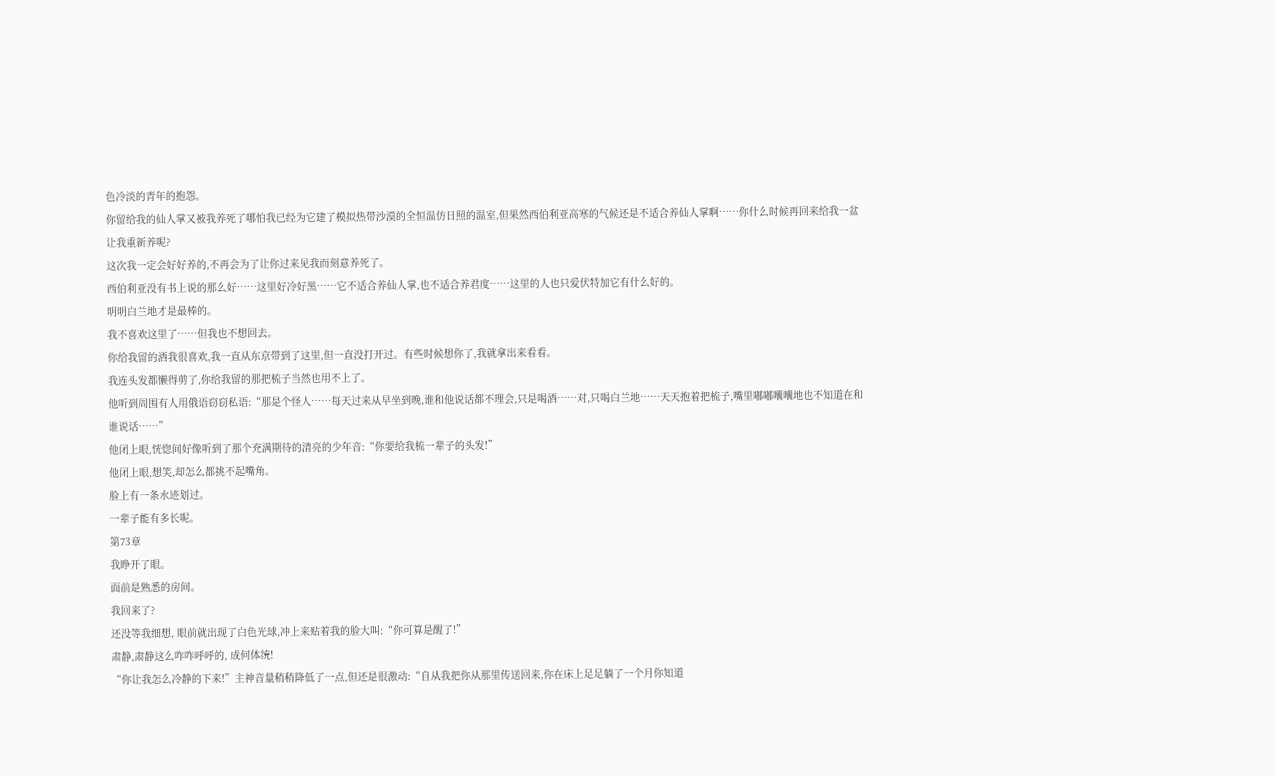色冷淡的青年的抱怨。
你留给我的仙人掌又被我养死了哪怕我已经为它建了模拟热带沙漠的全恒温仿日照的温室,但果然西伯利亚高寒的气候还是不适合养仙人掌啊……你什么时候再回来给我一盆让我重新养呢?
这次我一定会好好养的,不再会为了让你过来见我而刻意养死了。
西伯利亚没有书上说的那么好……这里好冷好黑……它不适合养仙人掌,也不适合养君度……这里的人也只爱伏特加它有什么好的。
明明白兰地才是最棒的。
我不喜欢这里了……但我也不想回去。
你给我留的酒我很喜欢,我一直从东京带到了这里,但一直没打开过。有些时候想你了,我就拿出来看看。
我连头发都懒得剪了,你给我留的那把梳子当然也用不上了。
他听到周围有人用俄语窃窃私语:“那是个怪人……每天过来从早坐到晚,谁和他说话都不理会,只是喝酒……对,只喝白兰地……天天抱着把梳子,嘴里嘟嘟囔囔地也不知道在和谁说话……”
他闭上眼,恍惚间好像听到了那个充满期待的清亮的少年音:“你要给我梳一辈子的头发!”
他闭上眼,想笑,却怎么都挑不起嘴角。
脸上有一条水迹划过。
一辈子能有多长呢。
第73章
我睁开了眼。
面前是熟悉的房间。
我回来了?
还没等我细想, 眼前就出现了白色光球,冲上来贴着我的脸大叫:“你可算是醒了!”
肃静,肃静这么咋咋呼呼的, 成何体统!
“你让我怎么冷静的下来!”主神音量稍稍降低了一点,但还是很激动:“自从我把你从那里传送回来,你在床上足足躺了一个月你知道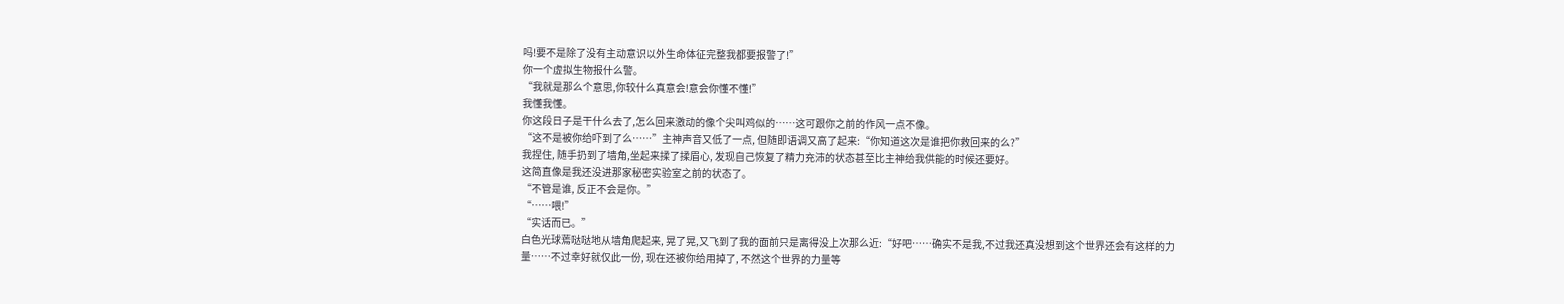吗!要不是除了没有主动意识以外生命体征完整我都要报警了!”
你一个虚拟生物报什么警。
“我就是那么个意思,你较什么真意会!意会你懂不懂!”
我懂我懂。
你这段日子是干什么去了,怎么回来激动的像个尖叫鸡似的……这可跟你之前的作风一点不像。
“这不是被你给吓到了么……”主神声音又低了一点, 但随即语调又高了起来:“你知道这次是谁把你救回来的么?”
我捏住, 随手扔到了墙角,坐起来揉了揉眉心, 发现自己恢复了精力充沛的状态甚至比主神给我供能的时候还要好。
这简直像是我还没进那家秘密实验室之前的状态了。
“不管是谁, 反正不会是你。”
“……喂!”
“实话而已。”
白色光球蔫哒哒地从墙角爬起来, 晃了晃,又飞到了我的面前只是离得没上次那么近:“好吧……确实不是我,不过我还真没想到这个世界还会有这样的力量……不过幸好就仅此一份, 现在还被你给用掉了, 不然这个世界的力量等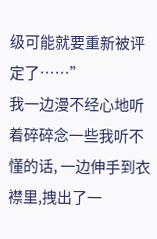级可能就要重新被评定了……”
我一边漫不经心地听着碎碎念一些我听不懂的话, 一边伸手到衣襟里,拽出了一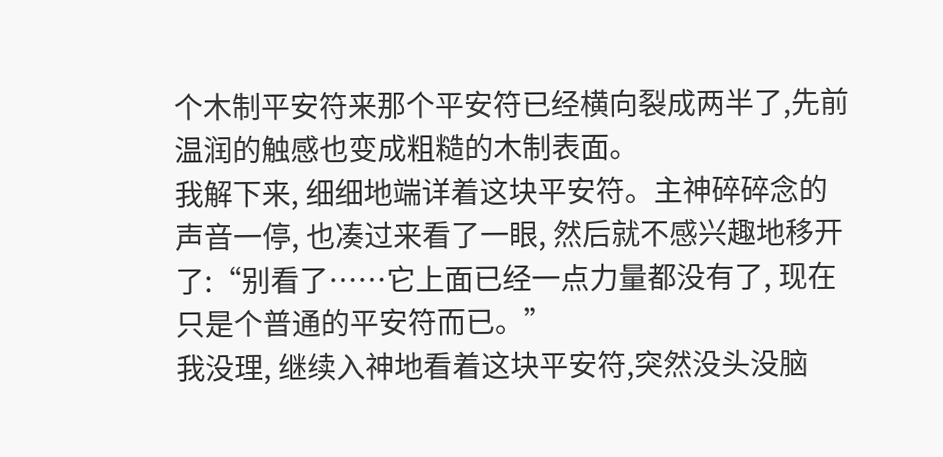个木制平安符来那个平安符已经横向裂成两半了,先前温润的触感也变成粗糙的木制表面。
我解下来, 细细地端详着这块平安符。主神碎碎念的声音一停, 也凑过来看了一眼, 然后就不感兴趣地移开了:“别看了……它上面已经一点力量都没有了, 现在只是个普通的平安符而已。”
我没理, 继续入神地看着这块平安符,突然没头没脑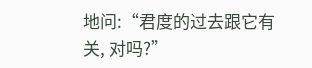地问:“君度的过去跟它有关, 对吗?”